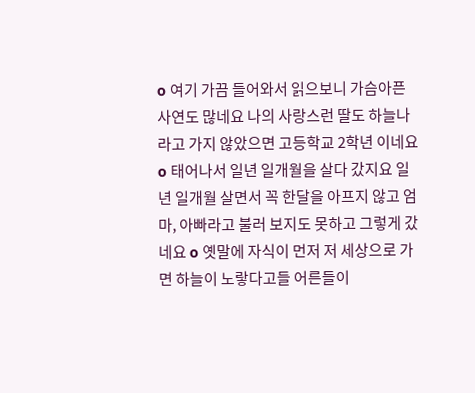o 여기 가끔 들어와서 읽으보니 가슴아픈 사연도 많네요 나의 사랑스런 딸도 하늘나라고 가지 않았으면 고등학교 2학년 이네요 o 태어나서 일년 일개월을 살다 갔지요 일년 일개월 살면서 꼭 한달을 아프지 않고 엄마, 아빠라고 불러 보지도 못하고 그렇게 갔네요 o 옛말에 자식이 먼저 저 세상으로 가면 하늘이 노랗다고들 어른들이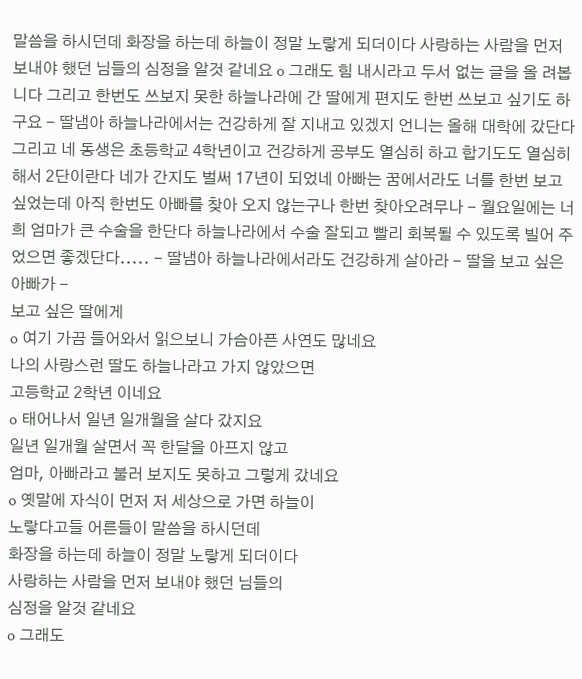말씀을 하시던데 화장을 하는데 하늘이 정말 노랗게 되더이다 사랑하는 사람을 먼저 보내야 했던 님들의 심정을 알것 같네요 o 그래도 힘 내시라고 두서 없는 글을 올 려봅니다 그리고 한번도 쓰보지 못한 하늘나라에 간 딸에게 편지도 한번 쓰보고 싶기도 하구요 - 딸냄아 하늘나라에서는 건강하게 잘 지내고 있겠지 언니는 올해 대학에 갔단다 그리고 네 동생은 초등학교 4학년이고 건강하게 공부도 열심히 하고 합기도도 열심히 해서 2단이란다 네가 간지도 벌써 17년이 되었네 아빠는 꿈에서라도 너를 한번 보고 싶었는데 아직 한번도 아빠를 찾아 오지 않는구나 한번 찾아오려무나 - 월요일에는 너희 엄마가 큰 수술을 한단다 하늘나라에서 수술 잘되고 빨리 회복될 수 있도록 빌어 주었으면 좋겠단다..... - 딸냄아 하늘나라에서라도 건강하게 살아라 - 딸을 보고 싶은 아빠가 -
보고 싶은 딸에게
o 여기 가끔 들어와서 읽으보니 가슴아픈 사연도 많네요
나의 사랑스런 딸도 하늘나라고 가지 않았으면
고등학교 2학년 이네요
o 태어나서 일년 일개월을 살다 갔지요
일년 일개월 살면서 꼭 한달을 아프지 않고
엄마, 아빠라고 불러 보지도 못하고 그렇게 갔네요
o 옛말에 자식이 먼저 저 세상으로 가면 하늘이
노랗다고들 어른들이 말씀을 하시던데
화장을 하는데 하늘이 정말 노랗게 되더이다
사랑하는 사람을 먼저 보내야 했던 님들의
심정을 알것 같네요
o 그래도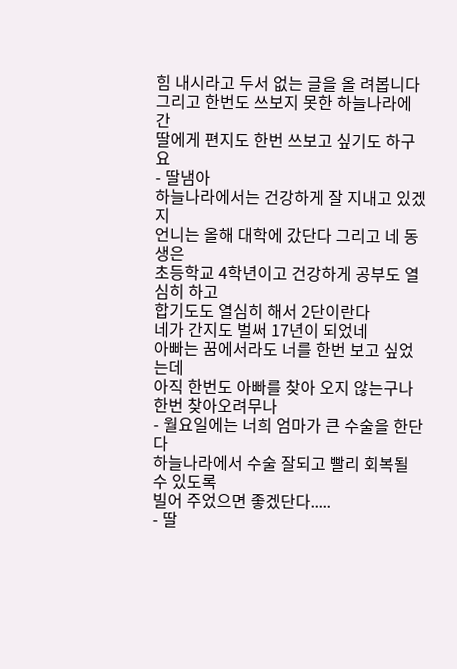힘 내시라고 두서 없는 글을 올 려봅니다
그리고 한번도 쓰보지 못한 하늘나라에 간
딸에게 편지도 한번 쓰보고 싶기도 하구요
- 딸냄아
하늘나라에서는 건강하게 잘 지내고 있겠지
언니는 올해 대학에 갔단다 그리고 네 동생은
초등학교 4학년이고 건강하게 공부도 열심히 하고
합기도도 열심히 해서 2단이란다
네가 간지도 벌써 17년이 되었네
아빠는 꿈에서라도 너를 한번 보고 싶었는데
아직 한번도 아빠를 찾아 오지 않는구나
한번 찾아오려무나
- 월요일에는 너희 엄마가 큰 수술을 한단다
하늘나라에서 수술 잘되고 빨리 회복될 수 있도록
빌어 주었으면 좋겠단다.....
- 딸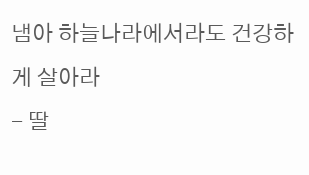냄아 하늘나라에서라도 건강하게 살아라
- 딸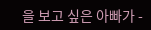을 보고 싶은 아빠가 -